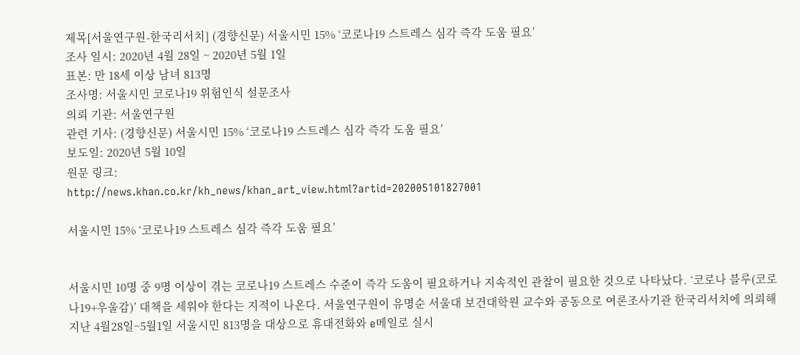제목[서울연구원-한국리서치] (경향신문) 서울시민 15% ‘코로나19 스트레스 심각 즉각 도움 필요’
조사 일시: 2020년 4월 28일 ~ 2020년 5월 1일
표본: 만 18세 이상 남녀 813명
조사명: 서울시민 코로나19 위험인식 설문조사
의뢰 기관: 서울연구원
관련 기사: (경향신문) 서울시민 15% ‘코로나19 스트레스 심각 즉각 도움 필요’
보도일: 2020년 5월 10일
원문 링크:
http://news.khan.co.kr/kh_news/khan_art_view.html?artid=202005101827001

서울시민 15% ‘코로나19 스트레스 심각 즉각 도움 필요’


서울시민 10명 중 9명 이상이 겪는 코로나19 스트레스 수준이 즉각 도움이 필요하거나 지속적인 관찰이 필요한 것으로 나타났다. ‘코로나 블루(코로나19+우울감)’ 대책을 세워야 한다는 지적이 나온다. 서울연구원이 유명순 서울대 보건대학원 교수와 공동으로 여론조사기관 한국리서치에 의뢰해 지난 4월28일~5월1일 서울시민 813명을 대상으로 휴대전화와 e메일로 실시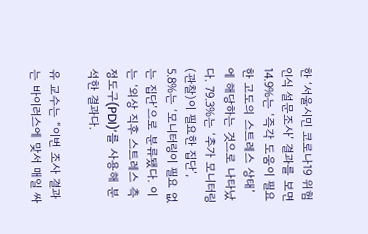한 ‘서울시민 코로나19 위험인식 설문조사’ 결과를 보면 14.9%는 ‘즉각 도움이 필요한 고도의 스트레스 상태’에 해당하는 것으로 나타났다. 79.3%는 ‘추가 모니터링(관찰)이 필요한 집단’, 5.8%는 ‘모니터링이 필요 없는 집단’으로 분류됐다. 이는 ‘외상 직후 스트레스 측정도구(PDI)’를 사용해 분석한 결과다.

유 교수는 “이번 조사 결과는 바이러스에 맞서 매일 싸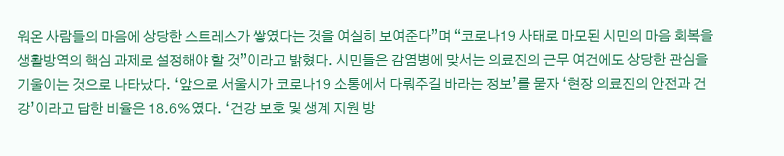워온 사람들의 마음에 상당한 스트레스가 쌓였다는 것을 여실히 보여준다”며 “코로나19 사태로 마모된 시민의 마음 회복을 생활방역의 핵심 과제로 설정해야 할 것”이라고 밝혔다. 시민들은 감염병에 맞서는 의료진의 근무 여건에도 상당한 관심을 기울이는 것으로 나타났다. ‘앞으로 서울시가 코로나19 소통에서 다뤄주길 바라는 정보’를 묻자 ‘현장 의료진의 안전과 건강’이라고 답한 비율은 18.6%였다. ‘건강 보호 및 생계 지원 방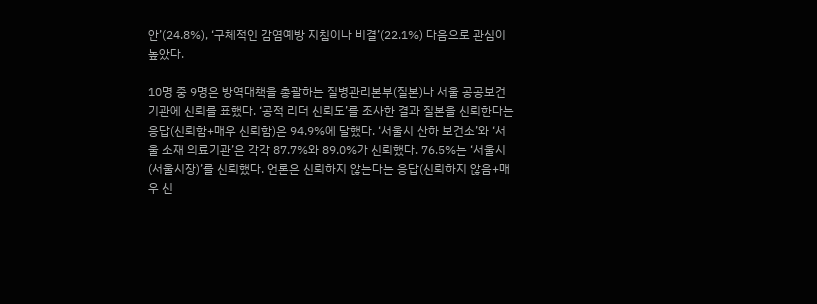안’(24.8%), ‘구체적인 감염예방 지침이나 비결’(22.1%) 다음으로 관심이 높았다.

10명 중 9명은 방역대책을 총괄하는 질병관리본부(질본)나 서울 공공보건기관에 신뢰를 표했다. ‘공적 리더 신뢰도’를 조사한 결과 질본을 신뢰한다는 응답(신뢰함+매우 신뢰함)은 94.9%에 달했다. ‘서울시 산하 보건소’와 ‘서울 소재 의료기관’은 각각 87.7%와 89.0%가 신뢰했다. 76.5%는 ‘서울시(서울시장)’를 신뢰했다. 언론은 신뢰하지 않는다는 응답(신뢰하지 않음+매우 신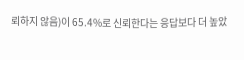뢰하지 않음)이 65.4%로 신뢰한다는 응답보다 더 높았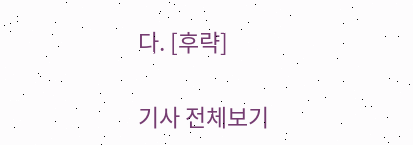다. [후략]

기사 전체보기